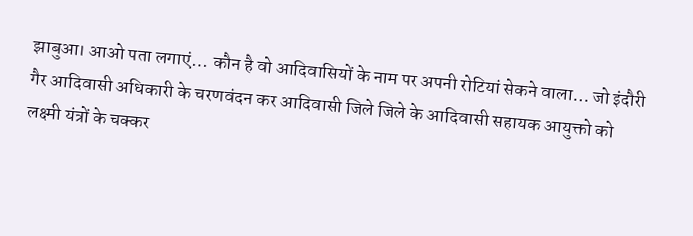झाबुआ। आओ पता लगाएं… कौन है वो आदिवासियों के नाम पर अपनी रोटियां सेकने वाला… जो इंदौरी गैर आदिवासी अधिकारी के चरणवंदन कर आदिवासी जिले जिले के आदिवासी सहायक आयुक्तो को लक्ष्मी यंत्रों के चक्कर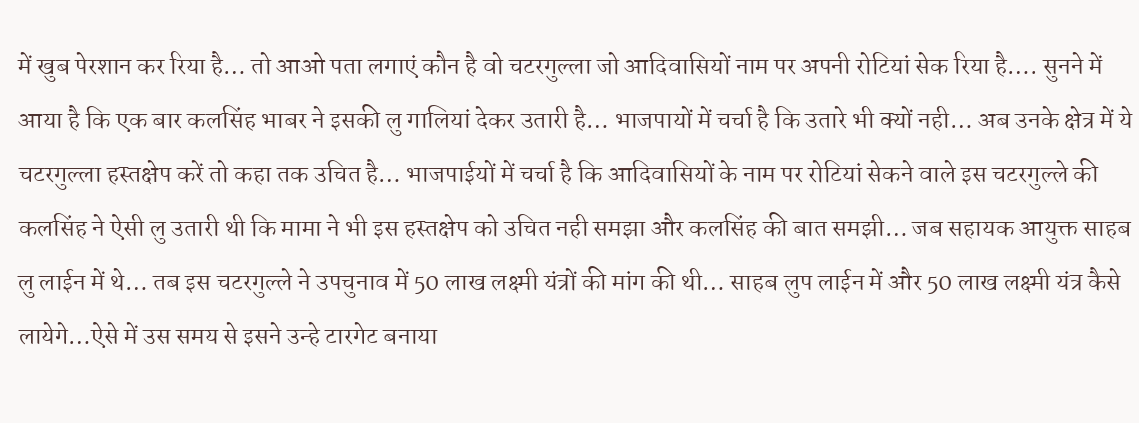में खुब पेरशान कर रिया है… तो आओ पता लगाएं कौन है वो चटरगुल्ला जो आदिवासियों नाम पर अपनी रोटियां सेक रिया है…. सुनने में आया है कि एक बार कलसिंह भाबर ने इसकी लु गालियां देकर उतारी है… भाजपायों में चर्चा है कि उतारे भी क्यों नही… अब उनके क्षेत्र में ये चटरगुल्ला हस्तक्षेप करें तो कहा तक उचित है… भाजपाईयों में चर्चा है कि आदिवासियों के नाम पर रोटियां सेकने वाले इस चटरगुल्ले की कलसिंह ने ऐसी लु उतारी थी कि मामा ने भी इस हस्तक्षेप को उचित नही समझा और कलसिंह की बात समझी… जब सहायक आयुक्त साहब लु लाईन में थे… तब इस चटरगुल्ले ने उपचुनाव में 50 लाख लक्ष्मी यंत्रों की मांग की थी… साहब लुप लाईन में और 50 लाख लक्ष्मी यंत्र कैसे लायेगे…ऐसे में उस समय से इसने उन्हे टारगेट बनाया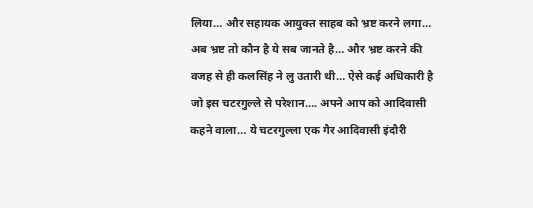लिया… और सहायक आयुक्त साहब को भ्रष्ट करने लगा… अब भ्रष्ट तो कौन है ये सब जानते है… और भ्रष्ट करने की वजह से ही कलसिंह ने लु उतारी थी… ऐसे कई अधिकारी है जो इस चटरगुल्ले से परेशान…. अपने आप को आदिवासी कहने वाला… ये चटरगुल्ला एक गैर आदिवासी इंदौरी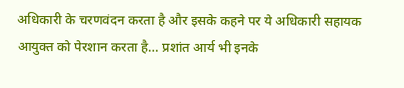अधिकारी के चरणवंदन करता है और इसके कहने पर ये अधिकारी सहायक आयुक्त को पेरशान करता है… प्रशांत आर्य भी इनके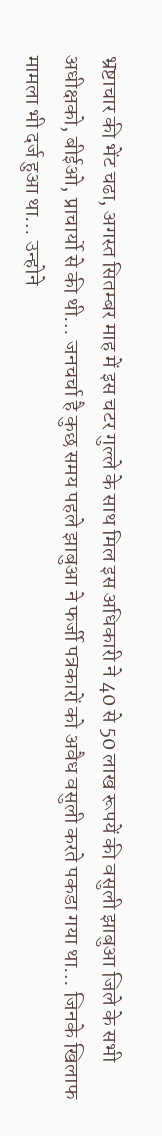भ्रष्टाचार की भेंट चढा, अगस्त सितम्बर माह में इस चटर गुल्ले के साथ मिल इस अधिकारी ने 40 से 50 लाख रूपयें की वसुली झाबुआ जिले के सभी अधीक्षको, बीईओ, प्राचार्यो से की थी… जनचर्चा है कुछ समय पहले झाबुआ ने फर्जी पत्रकारों को अवैध वसुली करते पकडा गया था… जिनके खिलाफ मामला भी दर्ज हुआ था… उन्होने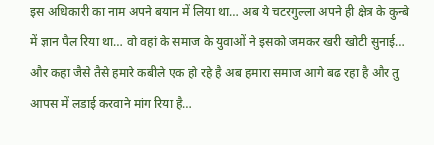इस अधिकारी का नाम अपने बयान में लिया था… अब ये चटरगुल्ला अपने ही क्षेत्र के कुन्बे में ज्ञान पैल रिया था… वो वहां के समाज के युवाओं ने इसको जमकर खरी खोटी सुनाई… और कहा जैसे तैसे हमारे कबीले एक हो रहे है अब हमारा समाज आगे बढ रहा है और तु आपस में लडाई करवाने मांग रिया है…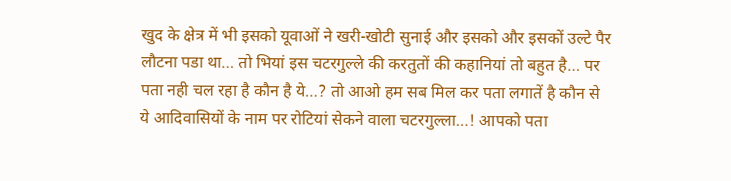खुद के क्षेत्र में भी इसको यूवाओं ने खरी-खोटी सुनाई और इसको और इसकों उल्टे पैर लौटना पडा था… तो भियां इस चटरगुल्ले की करतुतों की कहानियां तो बहुत है… पर पता नही चल रहा है कौन है ये…? तो आओ हम सब मिल कर पता लगातें है कौन से ये आदिवासियों के नाम पर रोटियां सेकने वाला चटरगुल्ला…! आपको पता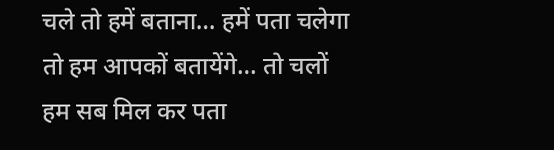चले तो हमें बताना… हमें पता चलेगा तो हम आपकों बतायेंगे… तो चलों हम सब मिल कर पता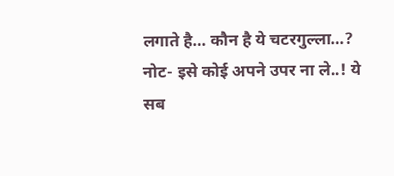लगाते है… कौन है ये चटरगुल्ला…?
नोट- इसे कोई अपने उपर ना ले..! ये सब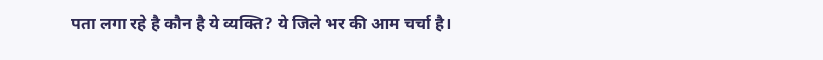पता लगा रहे है कौन है ये व्यक्ति? ये जिले भर की आम चर्चा है।